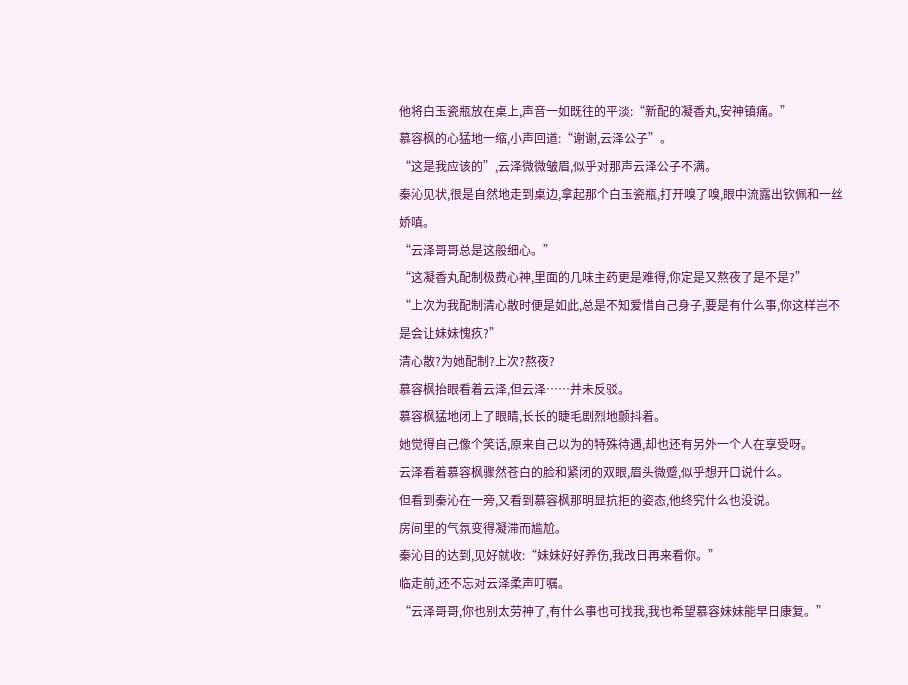他将白玉瓷瓶放在桌上,声音一如既往的平淡:“新配的凝香丸,安神镇痛。”
慕容枫的心猛地一缩,小声回道:“谢谢,云泽公子”。
“这是我应该的”,云泽微微皱眉,似乎对那声云泽公子不满。
秦沁见状,很是自然地走到桌边,拿起那个白玉瓷瓶,打开嗅了嗅,眼中流露出钦佩和一丝娇嗔。
“云泽哥哥总是这般细心。”
“这凝香丸配制极费心神,里面的几味主药更是难得,你定是又熬夜了是不是?”
“上次为我配制清心散时便是如此,总是不知爱惜自己身子,要是有什么事,你这样岂不是会让妹妹愧疚?”
清心散?为她配制?上次?熬夜?
慕容枫抬眼看着云泽,但云泽……并未反驳。
慕容枫猛地闭上了眼睛,长长的睫毛剧烈地颤抖着。
她觉得自己像个笑话,原来自己以为的特殊待遇,却也还有另外一个人在享受呀。
云泽看着慕容枫骤然苍白的脸和紧闭的双眼,眉头微蹙,似乎想开口说什么。
但看到秦沁在一旁,又看到慕容枫那明显抗拒的姿态,他终究什么也没说。
房间里的气氛变得凝滞而尴尬。
秦沁目的达到,见好就收:“妹妹好好养伤,我改日再来看你。”
临走前,还不忘对云泽柔声叮嘱。
“云泽哥哥,你也别太劳神了,有什么事也可找我,我也希望慕容妹妹能早日康复。”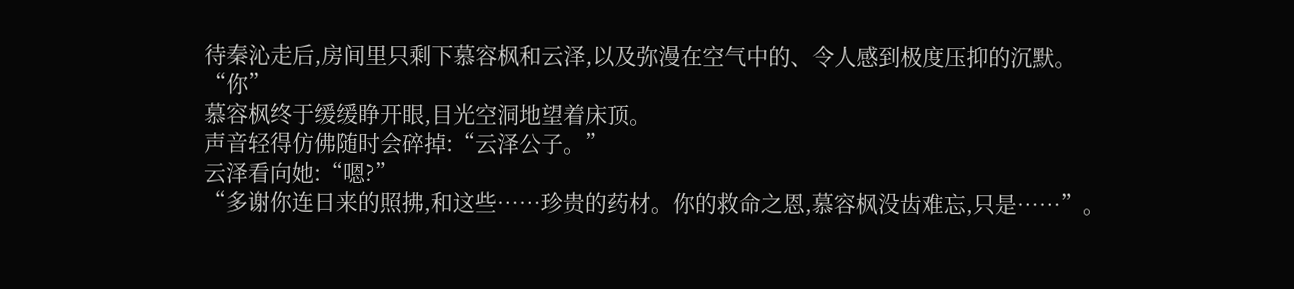待秦沁走后,房间里只剩下慕容枫和云泽,以及弥漫在空气中的、令人感到极度压抑的沉默。
“你”
慕容枫终于缓缓睁开眼,目光空洞地望着床顶。
声音轻得仿佛随时会碎掉:“云泽公子。”
云泽看向她:“嗯?”
“多谢你连日来的照拂,和这些……珍贵的药材。你的救命之恩,慕容枫没齿难忘,只是……”。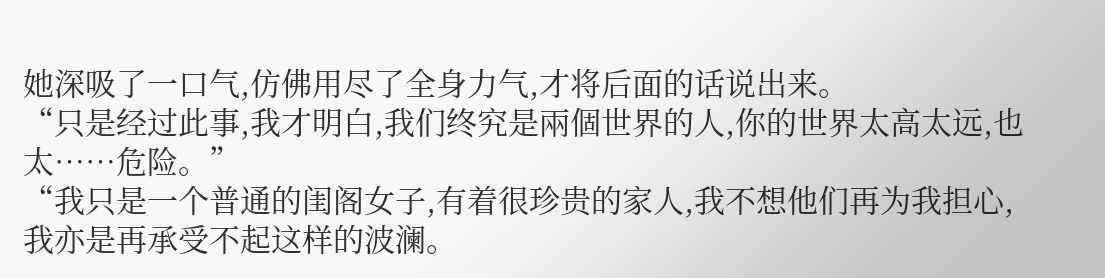她深吸了一口气,仿佛用尽了全身力气,才将后面的话说出来。
“只是经过此事,我才明白,我们终究是兩個世界的人,你的世界太高太远,也太……危险。”
“我只是一个普通的闺阁女子,有着很珍贵的家人,我不想他们再为我担心,我亦是再承受不起这样的波澜。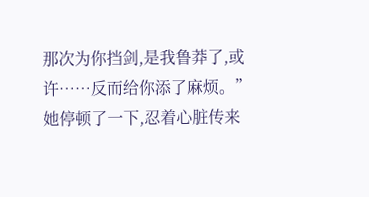那次为你挡剑,是我鲁莽了,或许……反而给你添了麻烦。”
她停顿了一下,忍着心脏传来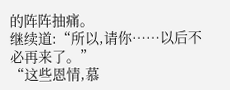的阵阵抽痛。
继续道:“所以,请你……以后不必再来了。”
“这些恩情,慕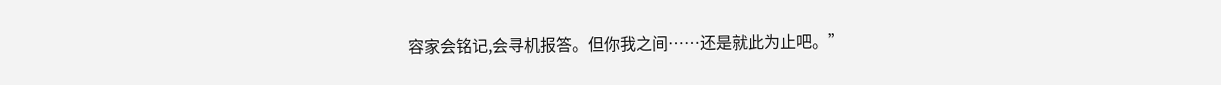容家会铭记,会寻机报答。但你我之间……还是就此为止吧。”